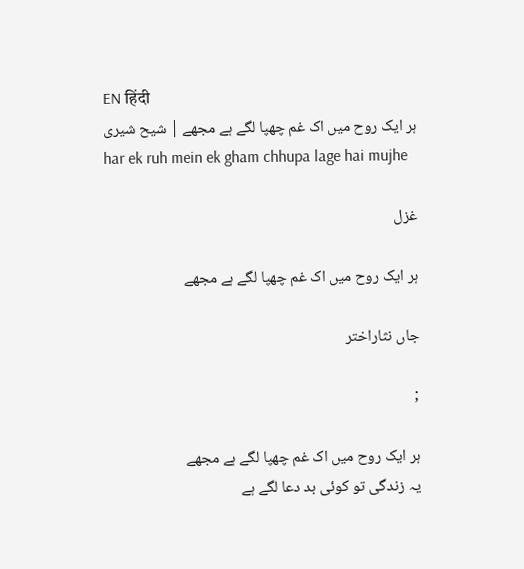EN हिंदी
ہر ایک روح میں اک غم چھپا لگے ہے مجھے | شیح شیری
har ek ruh mein ek gham chhupa lage hai mujhe

غزل

ہر ایک روح میں اک غم چھپا لگے ہے مجھے

جاں نثاراختر

;

ہر ایک روح میں اک غم چھپا لگے ہے مجھے
یہ زندگی تو کوئی بد دعا لگے ہے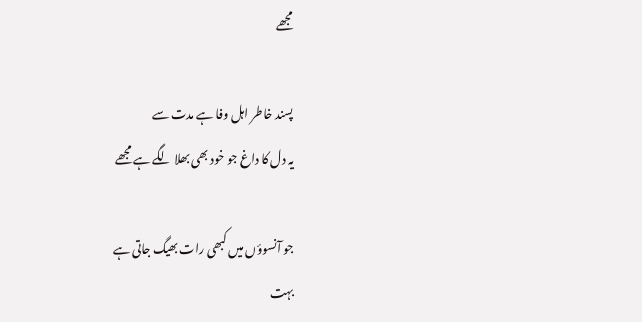مجھے

پسند خاطر اہل وفا ہے مدت سے
یہ دل کا داغ جو خود بھی بھلا لگے ہے مجھے

جو آنسوؤں میں کبھی رات بھیگ جاتی ہے
بہت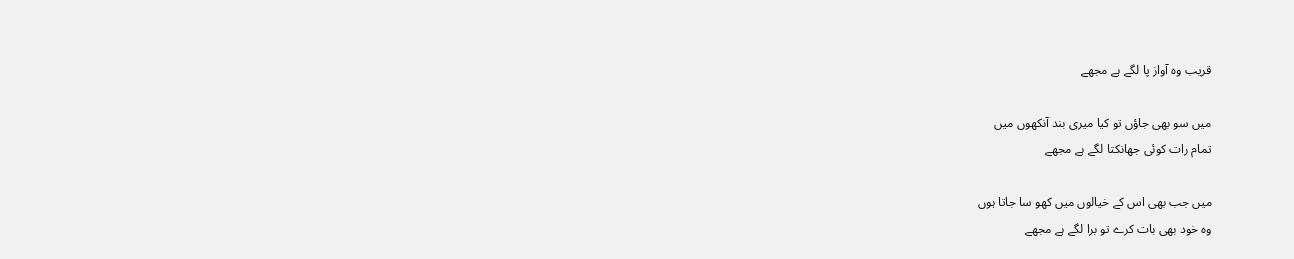قریب وہ آواز پا لگے ہے مجھے

میں سو بھی جاؤں تو کیا میری بند آنکھوں میں
تمام رات کوئی جھانکتا لگے ہے مجھے

میں جب بھی اس کے خیالوں میں کھو سا جاتا ہوں
وہ خود بھی بات کرے تو برا لگے ہے مجھے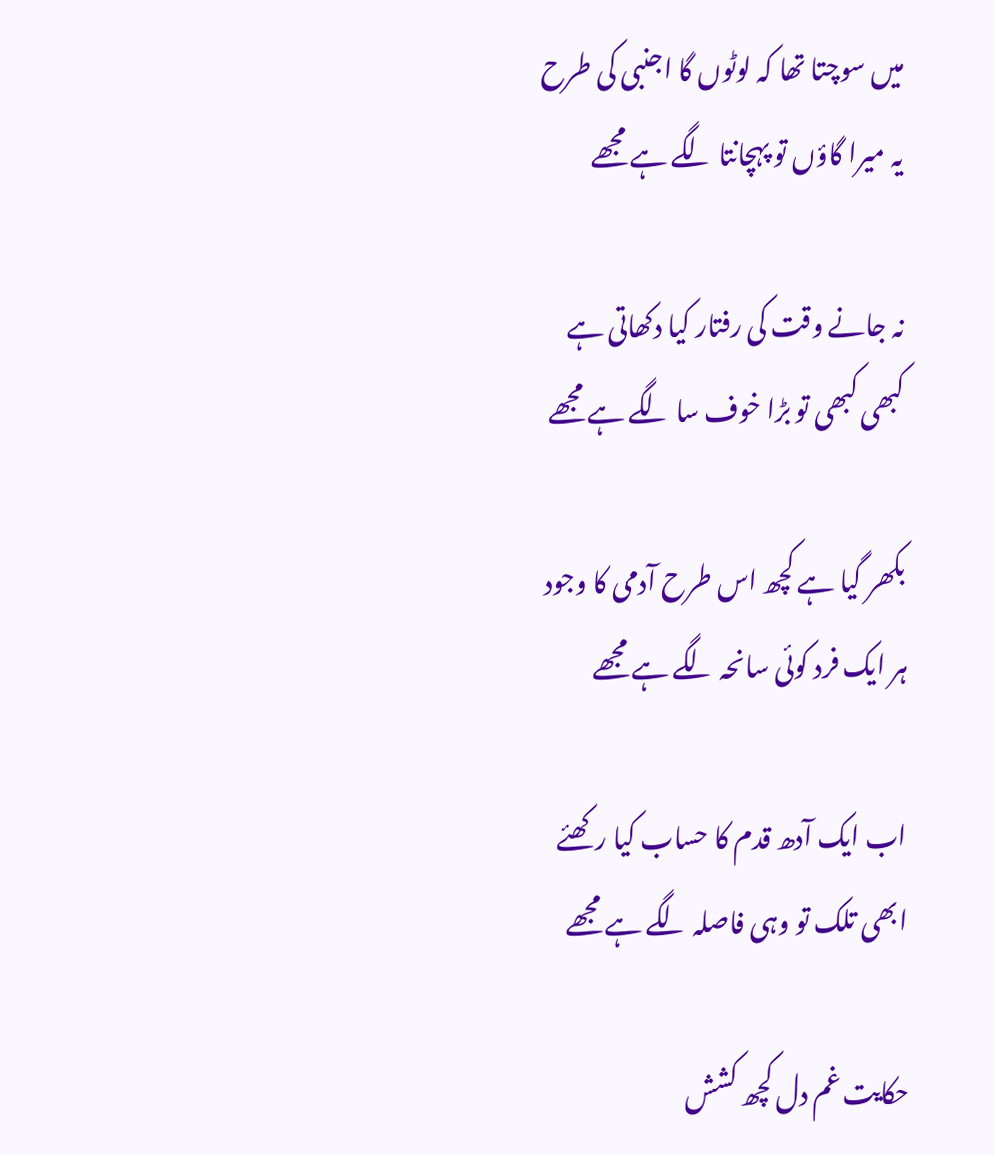میں سوچتا تھا کہ لوٹوں گا اجنبی کی طرح
یہ میرا گاؤں تو پہچانتا لگے ہے مجھے

نہ جانے وقت کی رفتار کیا دکھاتی ہے
کبھی کبھی تو بڑا خوف سا لگے ہے مجھے

بکھر گیا ہے کچھ اس طرح آدمی کا وجود
ہر ایک فرد کوئی سانحہ لگے ہے مجھے

اب ایک آدھ قدم کا حساب کیا رکھئے
ابھی تلک تو وہی فاصلہ لگے ہے مجھے

حکایت غم دل کچھ کشش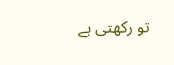تو رکھتی ہے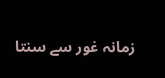زمانہ غور سے سنتا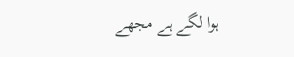ہوا لگے ہے مجھے